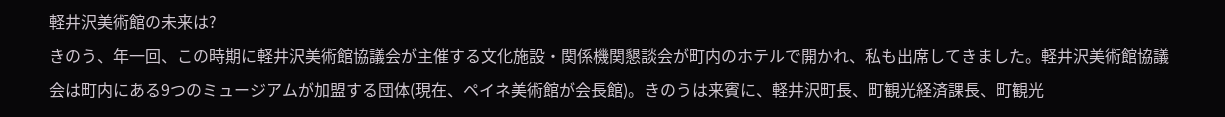軽井沢美術館の未来は?
きのう、年一回、この時期に軽井沢美術館協議会が主催する文化施設・関係機関懇談会が町内のホテルで開かれ、私も出席してきました。軽井沢美術館協議会は町内にある9つのミュージアムが加盟する団体(現在、ペイネ美術館が会長館)。きのうは来賓に、軽井沢町長、町観光経済課長、町観光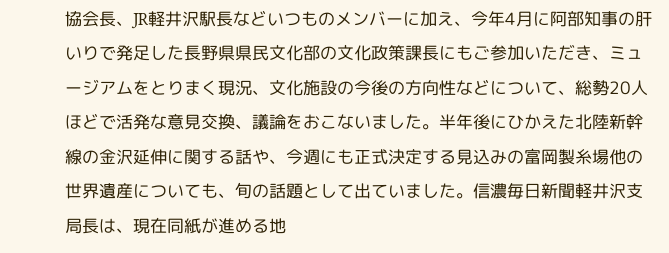協会長、JR軽井沢駅長などいつものメンバーに加え、今年4月に阿部知事の肝いりで発足した長野県県民文化部の文化政策課長にもご参加いただき、ミュージアムをとりまく現況、文化施設の今後の方向性などについて、総勢20人ほどで活発な意見交換、議論をおこないました。半年後にひかえた北陸新幹線の金沢延伸に関する話や、今週にも正式決定する見込みの富岡製糸場他の世界遺産についても、旬の話題として出ていました。信濃毎日新聞軽井沢支局長は、現在同紙が進める地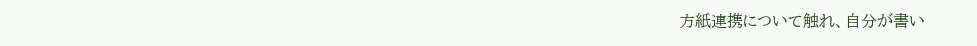方紙連携について触れ、自分が書い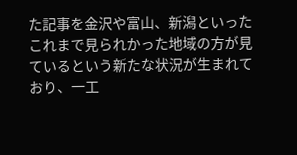た記事を金沢や富山、新潟といったこれまで見られかった地域の方が見ているという新たな状況が生まれており、一工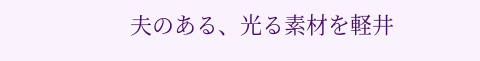夫のある、光る素材を軽井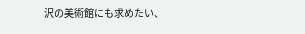沢の美術館にも求めたい、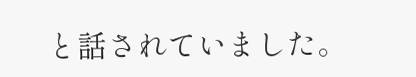と話されていました。